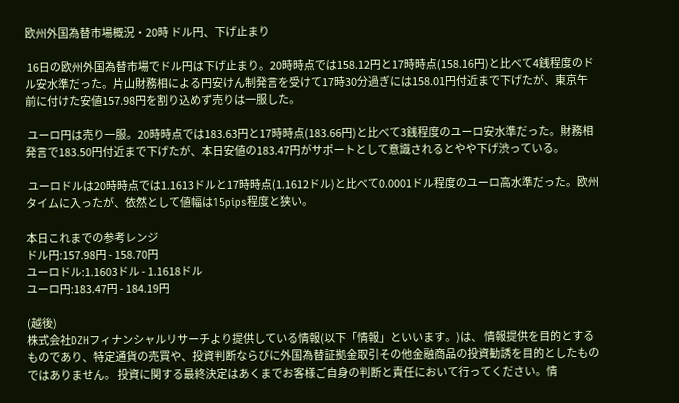欧州外国為替市場概況・20時 ドル円、下げ止まり

 16日の欧州外国為替市場でドル円は下げ止まり。20時時点では158.12円と17時時点(158.16円)と比べて4銭程度のドル安水準だった。片山財務相による円安けん制発言を受けて17時30分過ぎには158.01円付近まで下げたが、東京午前に付けた安値157.98円を割り込めず売りは一服した。

 ユーロ円は売り一服。20時時点では183.63円と17時時点(183.66円)と比べて3銭程度のユーロ安水準だった。財務相発言で183.50円付近まで下げたが、本日安値の183.47円がサポートとして意識されるとやや下げ渋っている。

 ユーロドルは20時時点では1.1613ドルと17時時点(1.1612ドル)と比べて0.0001ドル程度のユーロ高水準だった。欧州タイムに入ったが、依然として値幅は15pips程度と狭い。

本日これまでの参考レンジ
ドル円:157.98円 - 158.70円
ユーロドル:1.1603ドル - 1.1618ドル
ユーロ円:183.47円 - 184.19円

(越後)
株式会社DZHフィナンシャルリサーチより提供している情報(以下「情報」といいます。)は、 情報提供を目的とするものであり、特定通貨の売買や、投資判断ならびに外国為替証拠金取引その他金融商品の投資勧誘を目的としたものではありません。 投資に関する最終決定はあくまでお客様ご自身の判断と責任において行ってください。情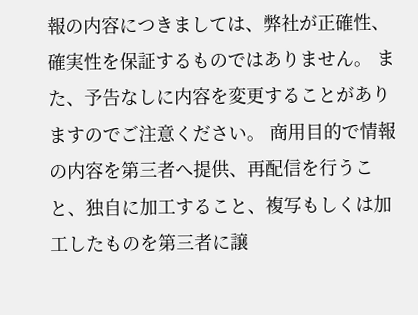報の内容につきましては、弊社が正確性、確実性を保証するものではありません。 また、予告なしに内容を変更することがありますのでご注意ください。 商用目的で情報の内容を第三者へ提供、再配信を行うこと、独自に加工すること、複写もしくは加工したものを第三者に譲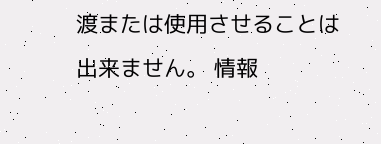渡または使用させることは出来ません。 情報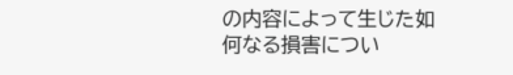の内容によって生じた如何なる損害につい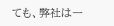ても、弊社は一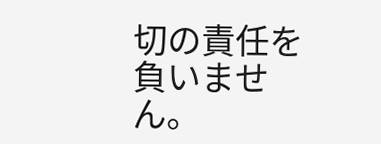切の責任を負いません。